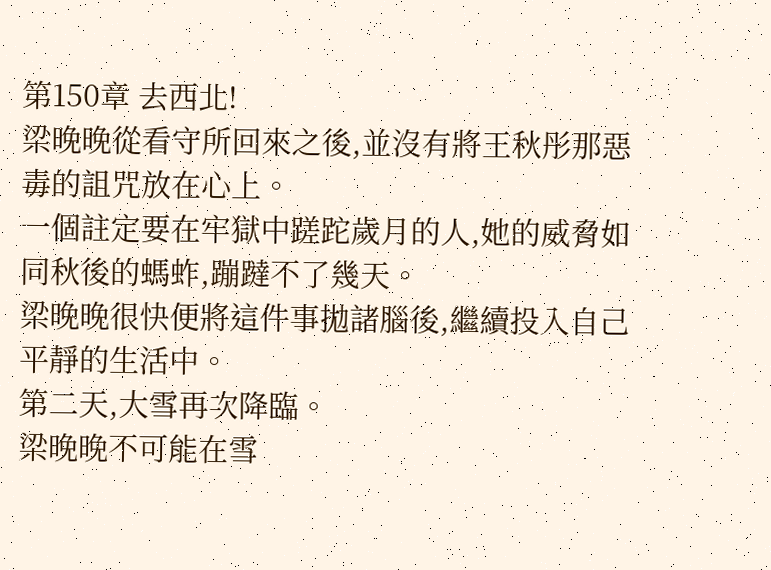第150章 去西北!
梁晚晚從看守所回來之後,並沒有將王秋彤那惡毒的詛咒放在心上。
一個註定要在牢獄中蹉跎歲月的人,她的威脅如同秋後的螞蚱,蹦躂不了幾天。
梁晚晚很快便將這件事拋諸腦後,繼續投入自己平靜的生活中。
第二天,大雪再次降臨。
梁晚晚不可能在雪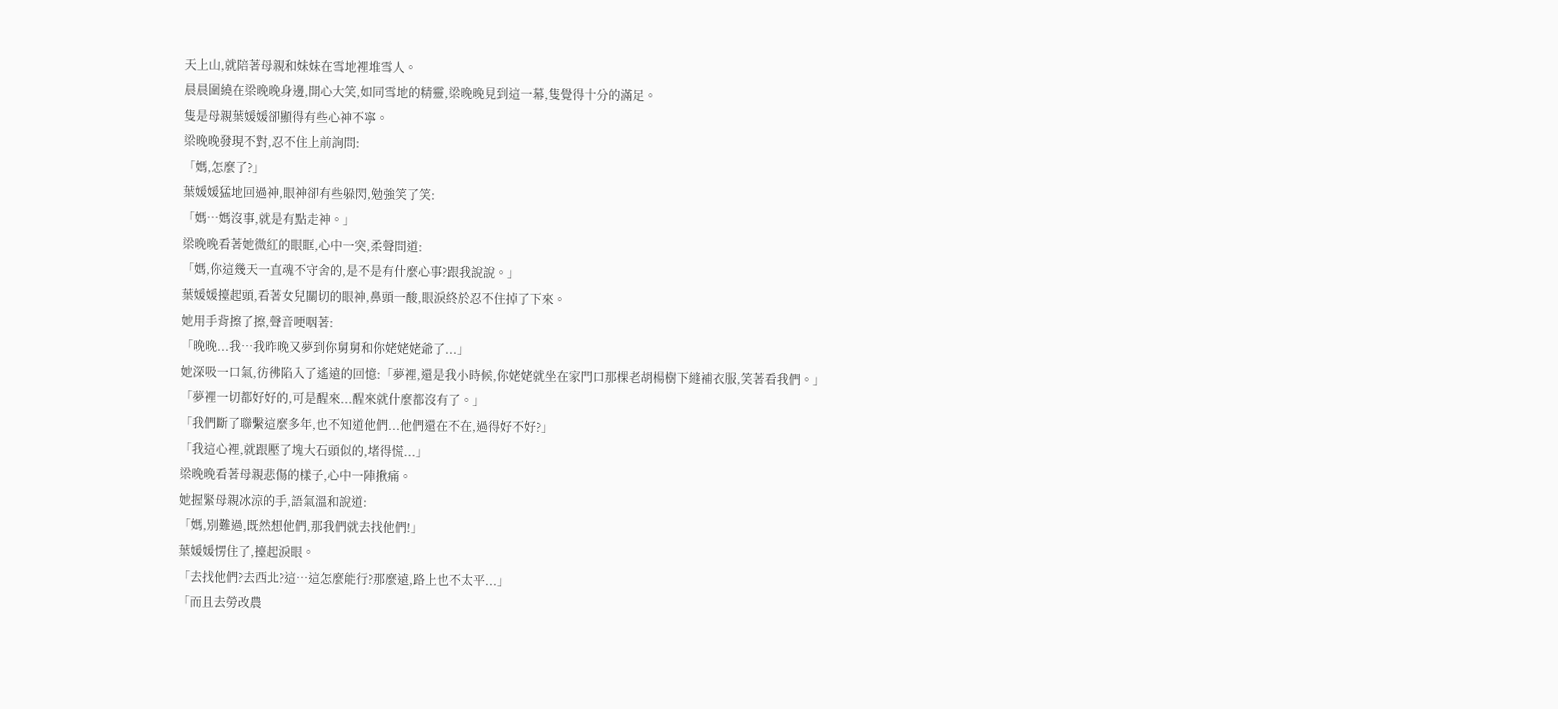天上山,就陪著母親和妹妹在雪地裡堆雪人。
晨晨圍繞在梁晚晚身邊,開心大笑,如同雪地的精靈,梁晚晚見到這一幕,隻覺得十分的滿足。
隻是母親葉媛媛卻顯得有些心神不寧。
梁晚晚發現不對,忍不住上前詢問:
「媽,怎麼了?」
葉媛媛猛地回過神,眼神卻有些躲閃,勉強笑了笑:
「媽…媽沒事,就是有點走神。」
梁晚晚看著她微紅的眼眶,心中一突,柔聲問道:
「媽,你這幾天一直魂不守舍的,是不是有什麼心事?跟我說說。」
葉媛媛擡起頭,看著女兒關切的眼神,鼻頭一酸,眼淚終於忍不住掉了下來。
她用手背擦了擦,聲音哽咽著:
「晚晚...我…我昨晚又夢到你舅舅和你姥姥姥爺了...」
她深吸一口氣,彷彿陷入了遙遠的回憶:「夢裡,還是我小時候,你姥姥就坐在家門口那棵老胡楊樹下縫補衣服,笑著看我們。」
「夢裡一切都好好的,可是醒來...醒來就什麼都沒有了。」
「我們斷了聯繫這麼多年,也不知道他們...他們還在不在,過得好不好?」
「我這心裡,就跟壓了塊大石頭似的,堵得慌...」
梁晚晚看著母親悲傷的樣子,心中一陣揪痛。
她握緊母親冰涼的手,語氣溫和說道:
「媽,別難過,既然想他們,那我們就去找他們!」
葉媛媛愣住了,擡起淚眼。
「去找他們?去西北?這…這怎麼能行?那麼遠,路上也不太平...」
「而且去勞改農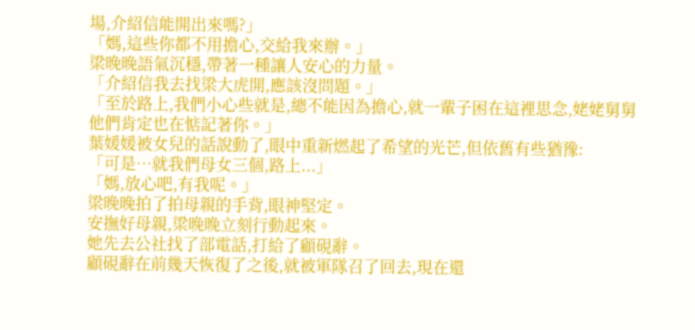場,介紹信能開出來嗎?」
「媽,這些你都不用擔心,交給我來辦。」
梁晚晚語氣沉穩,帶著一種讓人安心的力量。
「介紹信我去找梁大虎開,應該沒問題。」
「至於路上,我們小心些就是,總不能因為擔心,就一輩子困在這裡思念,姥姥舅舅他們肯定也在惦記著你。」
葉媛媛被女兒的話說動了,眼中重新燃起了希望的光芒,但依舊有些猶豫:
「可是…就我們母女三個,路上...」
「媽,放心吧,有我呢。」
梁晚晚拍了拍母親的手背,眼神堅定。
安撫好母親,梁晚晚立刻行動起來。
她先去公社找了部電話,打給了顧硯辭。
顧硯辭在前幾天恢復了之後,就被軍隊召了回去,現在還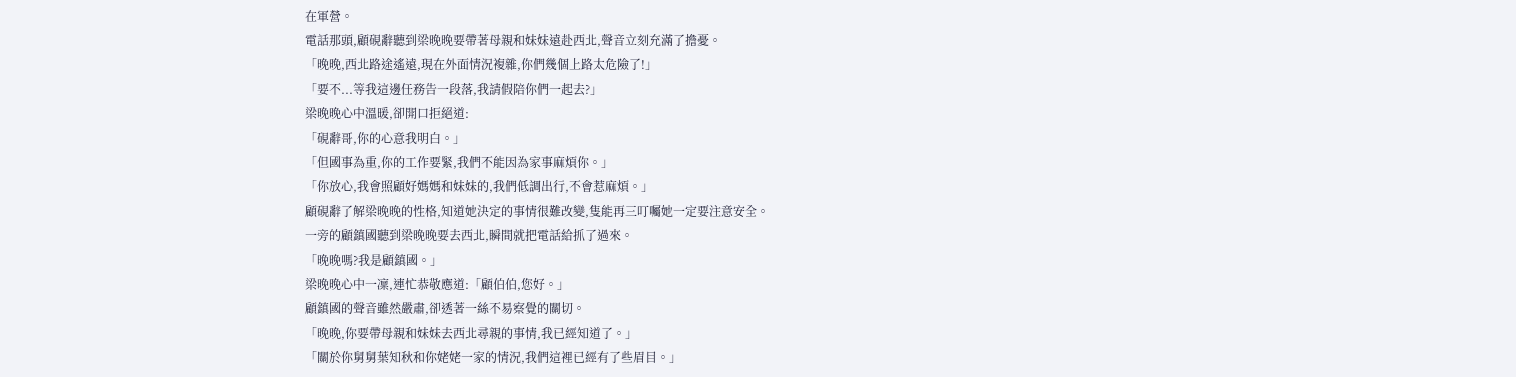在軍營。
電話那頭,顧硯辭聽到梁晚晚要帶著母親和妹妹遠赴西北,聲音立刻充滿了擔憂。
「晚晚,西北路途遙遠,現在外面情況複雜,你們幾個上路太危險了!」
「要不...等我這邊任務告一段落,我請假陪你們一起去?」
梁晚晚心中溫暖,卻開口拒絕道:
「硯辭哥,你的心意我明白。」
「但國事為重,你的工作要緊,我們不能因為家事麻煩你。」
「你放心,我會照顧好媽媽和妹妹的,我們低調出行,不會惹麻煩。」
顧硯辭了解梁晚晚的性格,知道她決定的事情很難改變,隻能再三叮囑她一定要注意安全。
一旁的顧鎮國聽到梁晚晚要去西北,瞬間就把電話給抓了過來。
「晚晚嗎?我是顧鎮國。」
梁晚晚心中一凜,連忙恭敬應道:「顧伯伯,您好。」
顧鎮國的聲音雖然嚴肅,卻透著一絲不易察覺的關切。
「晚晚,你要帶母親和妹妹去西北尋親的事情,我已經知道了。」
「關於你舅舅葉知秋和你姥姥一家的情況,我們這裡已經有了些眉目。」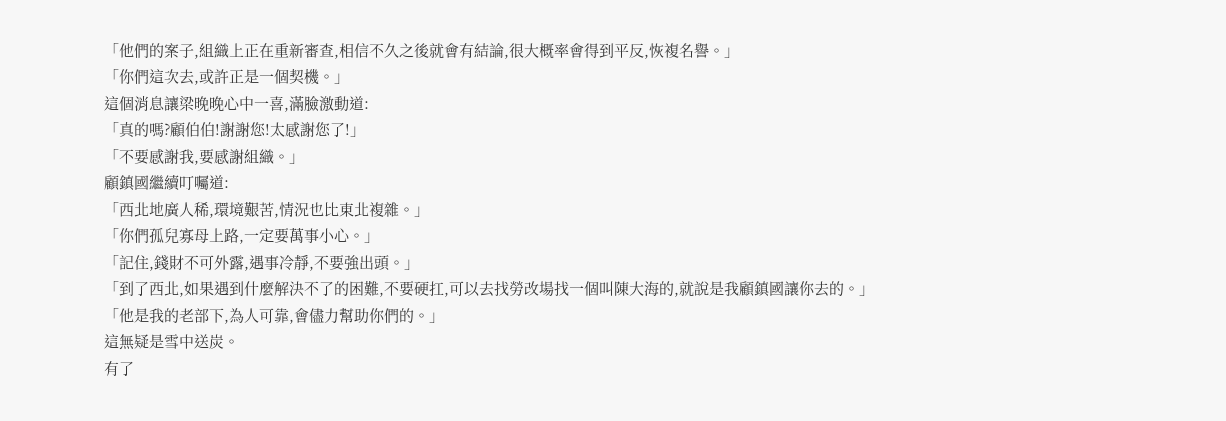「他們的案子,組織上正在重新審查,相信不久之後就會有結論,很大概率會得到平反,恢複名譽。」
「你們這次去,或許正是一個契機。」
這個消息讓梁晚晚心中一喜,滿臉激動道:
「真的嗎?顧伯伯!謝謝您!太感謝您了!」
「不要感謝我,要感謝組織。」
顧鎮國繼續叮囑道:
「西北地廣人稀,環境艱苦,情況也比東北複雜。」
「你們孤兒寡母上路,一定要萬事小心。」
「記住,錢財不可外露,遇事冷靜,不要強出頭。」
「到了西北,如果遇到什麼解決不了的困難,不要硬扛,可以去找勞改場找一個叫陳大海的,就說是我顧鎮國讓你去的。」
「他是我的老部下,為人可靠,會儘力幫助你們的。」
這無疑是雪中送炭。
有了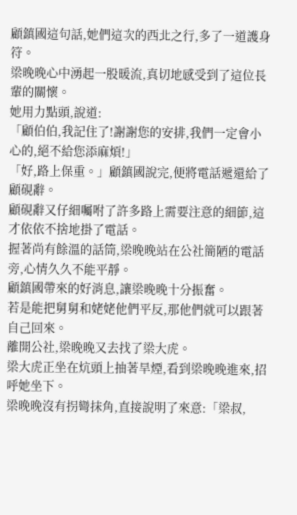顧鎮國這句話,她們這次的西北之行,多了一道護身符。
梁晚晚心中湧起一股暖流,真切地感受到了這位長輩的關懷。
她用力點頭,說道:
「顧伯伯,我記住了!謝謝您的安排,我們一定會小心的,絕不給您添麻煩!」
「好,路上保重。」顧鎮國說完,便將電話遞還給了顧硯辭。
顧硯辭又仔細囑咐了許多路上需要注意的細節,這才依依不捨地掛了電話。
握著尚有餘溫的話筒,梁晚晚站在公社簡陋的電話旁,心情久久不能平靜。
顧鎮國帶來的好消息,讓梁晚晚十分振奮。
若是能把舅舅和姥姥他們平反,那他們就可以跟著自己回來。
離開公社,梁晚晚又去找了梁大虎。
梁大虎正坐在炕頭上抽著旱煙,看到梁晚晚進來,招呼她坐下。
梁晚晚沒有拐彎抹角,直接說明了來意:「梁叔,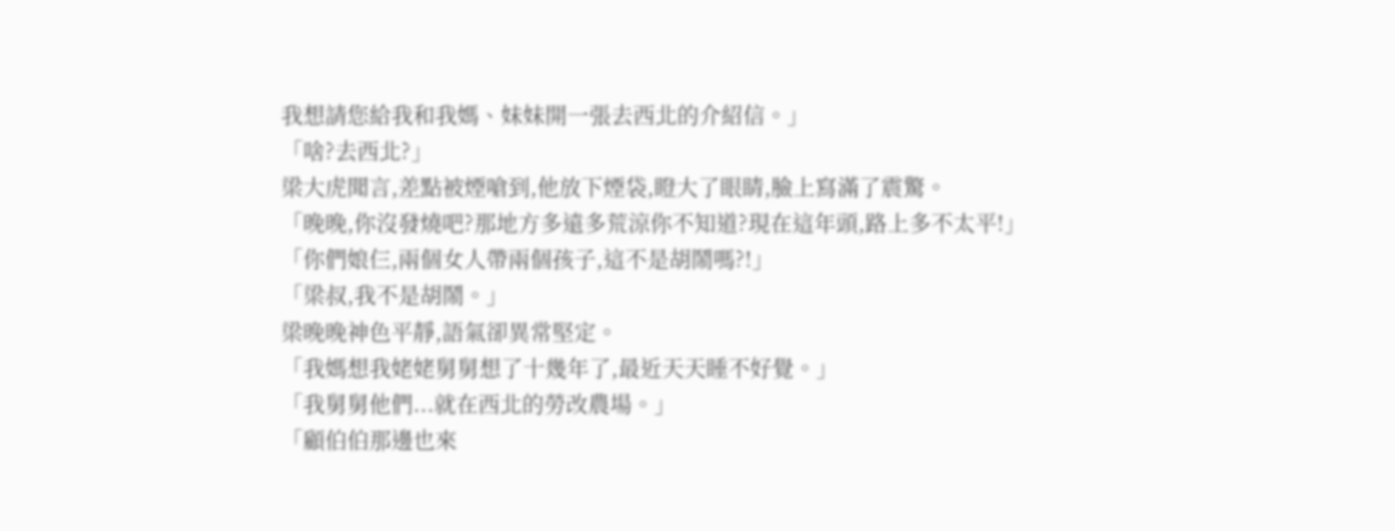我想請您給我和我媽、妹妹開一張去西北的介紹信。」
「啥?去西北?」
梁大虎聞言,差點被煙嗆到,他放下煙袋,瞪大了眼睛,臉上寫滿了震驚。
「晚晚,你沒發燒吧?那地方多遠多荒涼你不知道?現在這年頭,路上多不太平!」
「你們娘仨,兩個女人帶兩個孩子,這不是胡鬧嗎?!」
「梁叔,我不是胡鬧。」
梁晚晚神色平靜,語氣卻異常堅定。
「我媽想我姥姥舅舅想了十幾年了,最近天天睡不好覺。」
「我舅舅他們...就在西北的勞改農場。」
「顧伯伯那邊也來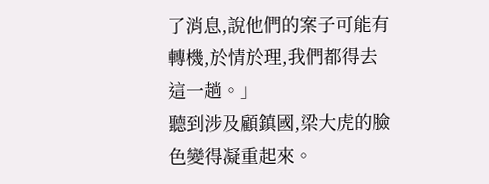了消息,說他們的案子可能有轉機,於情於理,我們都得去這一趟。」
聽到涉及顧鎮國,梁大虎的臉色變得凝重起來。